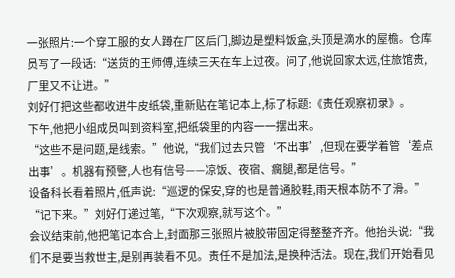一张照片:一个穿工服的女人蹲在厂区后门,脚边是塑料饭盒,头顶是滴水的屋檐。仓库员写了一段话:“送货的王师傅,连续三天在车上过夜。问了,他说回家太远,住旅馆贵,厂里又不让进。”
刘好仃把这些都收进牛皮纸袋,重新贴在笔记本上,标了标题:《责任观察初录》。
下午,他把小组成员叫到资料室,把纸袋里的内容一一摆出来。
“这些不是问题,是线索。”他说,“我们过去只管‘不出事’,但现在要学着管‘差点出事’。机器有预警,人也有信号——凉饭、夜宿、瘸腿,都是信号。”
设备科长看着照片,低声说:“巡逻的保安,穿的也是普通胶鞋,雨天根本防不了滑。”
“记下来。”刘好仃递过笔,“下次观察,就写这个。”
会议结束前,他把笔记本合上,封面那三张照片被胶带固定得整整齐齐。他抬头说:“我们不是要当救世主,是别再装看不见。责任不是加法,是换种活法。现在,我们开始看见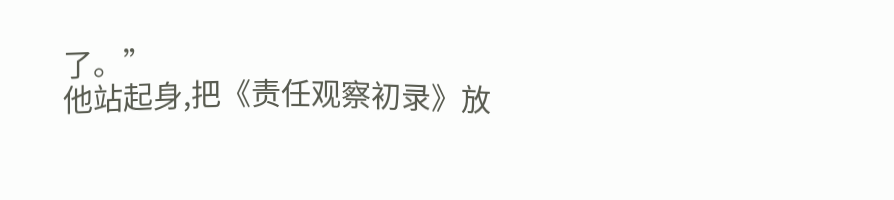了。”
他站起身,把《责任观察初录》放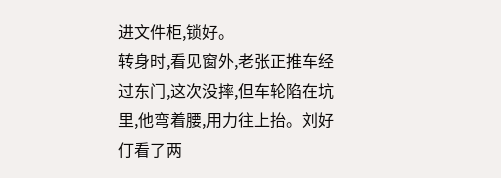进文件柜,锁好。
转身时,看见窗外,老张正推车经过东门,这次没摔,但车轮陷在坑里,他弯着腰,用力往上抬。刘好仃看了两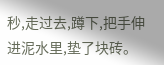秒,走过去,蹲下,把手伸进泥水里,垫了块砖。